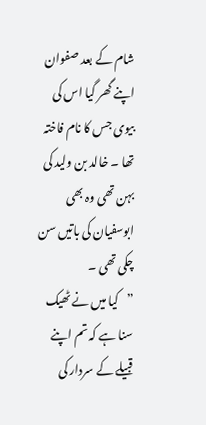شام کے بعد صفوان اپنے گھر گیا اس کی بیوی جس کا نام فاختہ تھا ۔ خالد بن ولید کی بہن تھی وہ بھی ابوسفیان کی باتیں سن چکی تھی ۔
”کیا میں نے ٹھیک سنا ہے کہ تم اپنے قبیلے کے سردار کی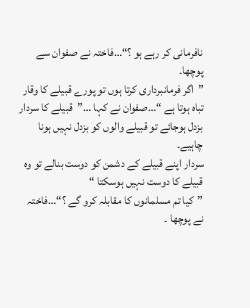نافرمانی کر رہے ہو ؟“…فاختہ نے صفوان سے پوچھا۔
”اگر فرمانبرداری کرتا ہوں تو پورے قبیلے کا وقار تباہ ہوتا ہے “…صفوان نے کہا …”قبیلے کا سردار بزدل ہوجائے تو قبیلے والوں کو بزدل نہیں ہونا چاہیے۔
سردار اپنے قبیلے کے دشمن کو دوست بنالے تو وہ قبیلے کا دوست نہیں ہوسکتا “
”کیا تم مسلمانوں کا مقابلہ کرو گے ؟“…فاختہ نے پوچھا ۔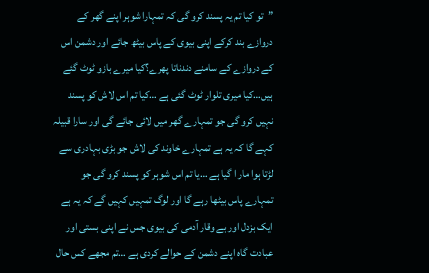”تو کیا تم یہ پسند کرو گی کہ تمہارا شوہر اپنے گھر کے دروازے بند کرکے اپنی بیوی کے پاس بیٹھ جائے اور دشمن اس کے دروازے کے سامنے دندناتا پھرے؟کیا میرے بازو ٹوٹ گئے ہیں…کیا میری تلوار ٹوٹ گئی ہے …کیا تم اس لاش کو پسند نہیں کرو گی جو تمہارے گھر میں لائی جائے گی اور سارا قبیلہ کہے گا کہ یہ ہے تمہارے خاوند کی لاش جو بڑی بہادری سے لڑتا ہوا مار ا گیا ہے …یا تم اس شوہر کو پسند کرو گی جو تمہارے پاس بیٹھا رہے گا اور لوگ تمہیں کہیں گے کہ یہ ہے ایک بزدل اور بے وقار آدمی کی بیوی جس نے اپنی بستی اور عبادت گاہ اپنے دشمن کے حوالے کردی ہے …تم مجھے کس حال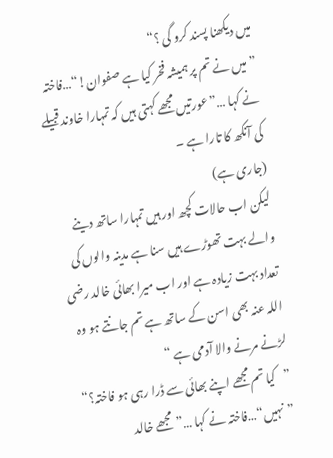میں دیکھنا پسند کرو گی ؟“
”میں نے تم پر ہمیشہ فخر کیا ہے صفوان!“…فاختہ نے کہا …”عورتیں مجھے کہتی ہیں کہ تمہارا خاوند قبیلے کی آنکھ کا تارا ہے ۔
(جاری ہے)
لیکن اب حالات کچھ اور ہیں تمہارا ساتھ دینے والے بہت تھوڑے ہیں سنا ہے مدینہ والوں کی تعداد بہت زیادہ ہے اور اب میرا بھائی خالد رضی اللہ عنہ بھی اسن کے ساتھ ہے تم جانتے ہو وہ لڑنے مرنے والا آدمی ہے “
”کیا تم مجھے اپنے بھائی سے ڈرا رہی ہو فاختہ؟“
”نہیں“…فاختہ نے کہا …”مجھے خالد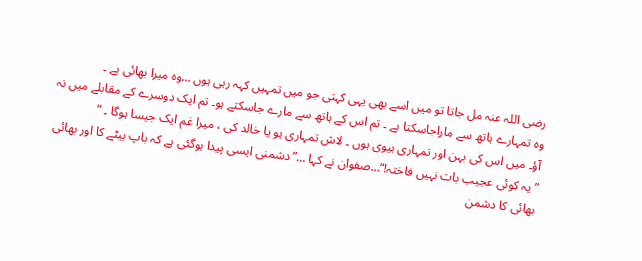رضی اللہ عنہ مل جاتا تو میں اسے بھی یہی کہتی جو میں تمہیں کہہ رہی ہوں …وہ میرا بھائی ہے ۔
وہ تمہارے ہاتھ سے ماراجاسکتا ہے ۔ تم اس کے ہاتھ سے مارے جاسکتے ہو۔ تم ایک دوسرے کے مقابلے میں نہ آؤ۔ میں اس کی بہن اور تمہاری بیوی ہوں ۔ لاش تمہاری ہو یا خالد کی ، میرا غم ایک جیسا ہوگا ۔ “
”یہ کوئی عجیب بات نہیں فاختہ!“…صفوان نے کہا …”دشمنی ایسی پیدا ہوگئی ہے کہ باپ بیٹے کا اور بھائی بھائی کا دشمن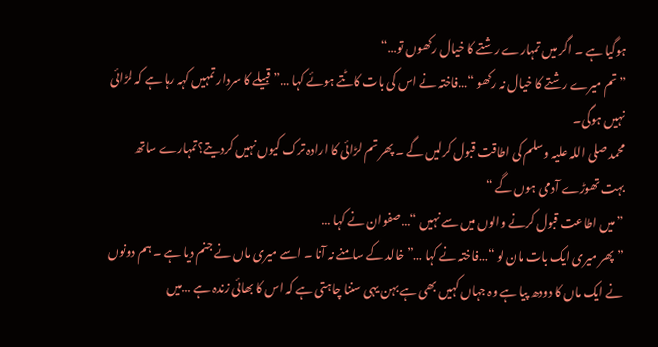ہوگیا ہے ۔ اگر میں تمہارے رشتے کا خیال رکھوں تو…“
”تم میرے رشتے کا خیال نہ رکھو “…فاختہ نے اس کی بات کاٹتے ہوئے کہا …”قبیلے کا سردار تمہیں کہہ رہا ہے کہ لڑائی نہیں ہوگی۔
محمد صلی اللہ علیہ وسلم کی اطاقت قبول کرلیں گے ۔ پھر تم لڑائی کا ارادہ ترک کیوں نہیں کردیتے؟تمہارے ساتھ بہت تھوڑے آدمی ہوں گے “
”میں اطاعت قبول کرنے والوں میں سے نہیں “…صفوان نے کہا …
”پھر میری ایک بات مان لو “…فاختہ نے کہا …”خالد کے سامنے نہ آنا ۔ اسے میری ماں نے جنم دیا ہے ۔ ہم دونوں نے ایک ماں کا دودھ پیا ہے وہ جہاں کہیں بھی ہے بہن یہی سننا چاہتی ہے کہ اس کا بھائی زندہ ہے …میں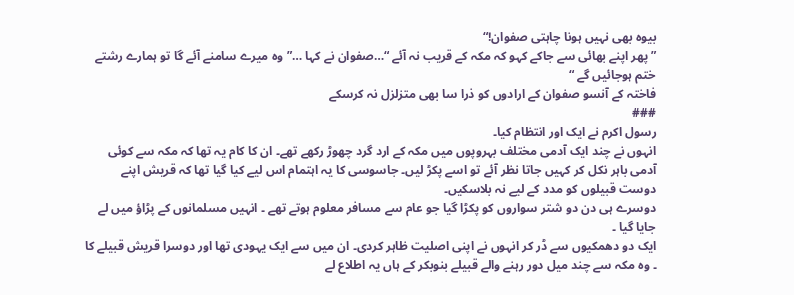بیوہ بھی نہیں ہونا چاہتی صفوان!“
”پھر اپنے بھائی سے جاکے کہو کہ مکہ کے قریب نہ آئے “…صفوان نے کہا …”وہ میرے سامنے آئے گا تو ہمارے رشتے ختم ہوجائیں گے “
فاختہ کے آنسو صفوان کے ارادوں کو ذرا سا بھی متزلزل نہ کرسکے
###
رسول اکرم نے ایک اور انتظام کیا۔
انہوں نے چند ایک آدمی مختلف بہروپوں میں مکہ کے ارد گرد چھوڑ رکھے تھے۔ ان کا کام یہ تھا کہ مکہ سے کوئی آدمی باہر نکل کر کہیں جاتا نظر آئے تو اسے پکڑ لیں۔ جاسوسی کا یہ اہتمام اس لیے کیا گیا تھا کہ قریش اپنے دوست قبیلوں کو مدد کے لیے نہ بلاسکیں۔
دوسرے ہی دن دو شتر سواروں کو پکڑا گیا جو عام سے مسافر معلوم ہوتے تھے ۔ انہیں مسلمانوں کے پڑاؤ میں لے جایا گیا ۔
ایک دو دھمکیوں سے ڈر کر انہوں نے اپنی اصلیت ظاہر کردی۔ ان میں سے ایک یہودی تھا اور دوسرا قریش قبیلے کا ۔ وہ مکہ سے چند میل دور رہنے والے قبیلے بنوبکر کے ہاں یہ اطلاع لے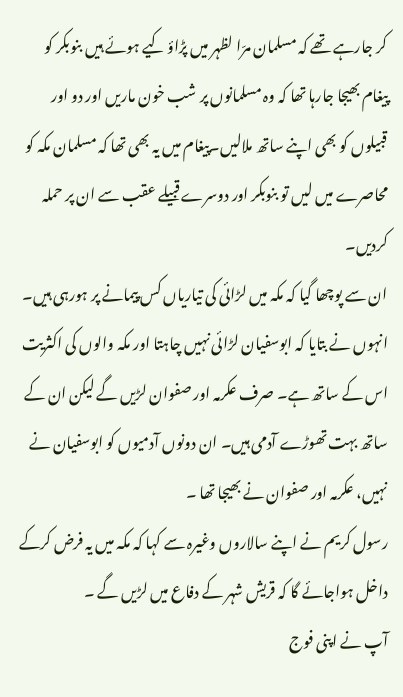کر جارہے تھے کہ مسلمان مرّا لظہر میں پڑاؤ کیے ہوئے ہیں بنوبکر کو پیغام بھیجا جارہا تھا کہ وہ مسلمانوں پر شب خون ماریں اور دو اور قبیلوں کو بھی اپنے ساتھ ملالیں۔پیغام میں یہ بھی تھا کہ مسلمان مکہ کو محاصرے میں لیں تو بنوبکر اور دوسرے قبیلے عقب سے ان پر حملہ کردیں۔
ان سے پوچھا گیا کہ مکہ میں لڑائی کی تیاریاں کس پیمانے پر ہورہی ہیں۔ انہوں نے بتایا کہ ابوسفیان لڑائی نہیں چاہتا اور مکہ والوں کی اکثریت اس کے ساتھ ہے۔ صرف عکرمہ اور صفوان لڑیں گے لیکن ان کے ساتھ بہت تھوڑے آدمی ہیں۔ ان دونوں آدمیوں کو ابوسفیان نے نہیں، عکرمہ اور صفوان نے بھیجا تھا ۔
رسول کریم نے اپنے سالاروں وغیرہ سے کہا کہ مکہ میں یہ فرض کرکے داخل ہواجائے گا کہ قریش شہر کے دفاع میں لڑیں گے ۔
آپ نے اپنی فوج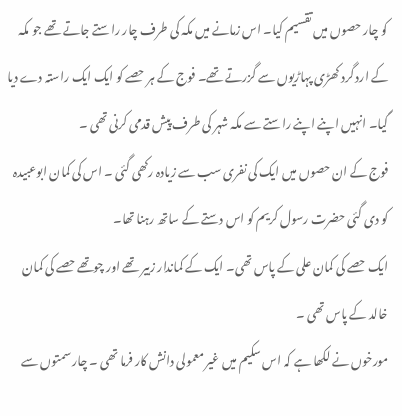کو چار حصوں میں تقسیم کیا۔ اس زمانے میں مکہ کی طرف چار راستے جاتے تھے جو مکہ کے ارد گرد کھڑی پہاڑیوں سے گزرتے تھے۔ فوج کے ہر حصے کو ایک ایک راستہ دے دیا گیا۔ انہیں اپنے اپنے راستے سے مکہ شہر کی طرف پیش قدمی کرنی تھی ۔
فوج کے ان حصوں میں ایک کی نفری سب سے زیادہ رکھی گئی ۔ اس کی کمان ابوعبیدہ کو دی گئی حضرت رسول کریم کو اس دستے کے ساتھ رہنا تھا۔
ایک حصے کی کمان علی کے پاس تھی۔ ایک کے کماندار زبیر تھے اور چوتھے حصے کی کمان خالد کے پاس تھی ۔
مورخوں نے لکھا ہے کہ اس سکیم میں غیر معمولی دانش کار فرما تھی ۔ چار سمتوں سے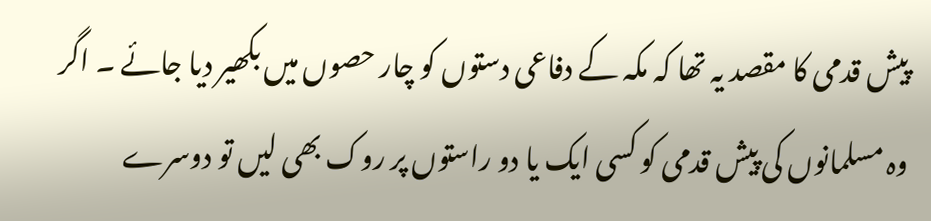پیش قدمی کا مقصد یہ تھا کہ مکہ کے دفاعی دستوں کو چار حصوں میں بکھیر دیا جائے ۔ اگر وہ مسلمانوں کی پیش قدمی کو کسی ایک یا دو راستوں پر روک بھی لیں تو دوسرے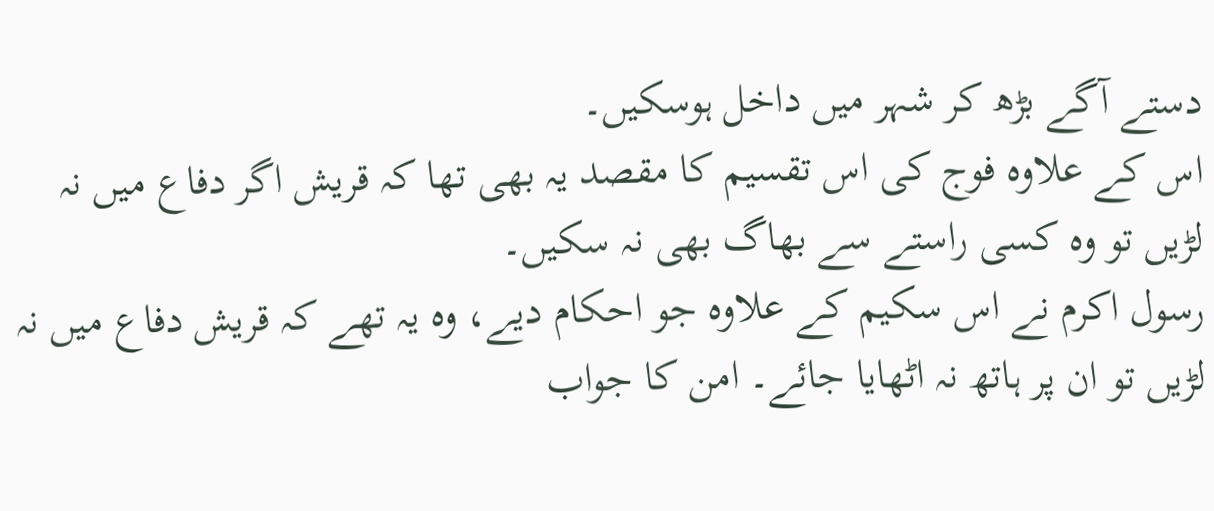دستے آگے بڑھ کر شہر میں داخل ہوسکیں۔
اس کے علاوہ فوج کی اس تقسیم کا مقصد یہ بھی تھا کہ قریش اگر دفاع میں نہ لڑیں تو وہ کسی راستے سے بھاگ بھی نہ سکیں۔
رسول اکرم نے اس سکیم کے علاوہ جو احکام دیے، وہ یہ تھے کہ قریش دفاع میں نہ لڑیں تو ان پر ہاتھ نہ اٹھایا جائے۔ امن کا جواب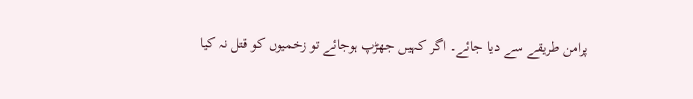پرامن طریقے سے دیا جائے۔ اگر کہیں جھڑپ ہوجائے تو زخمیوں کو قتل نہ کیا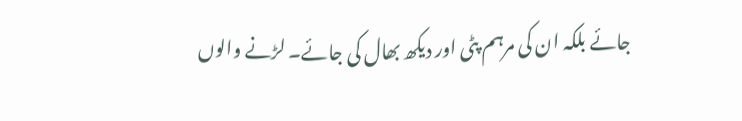جائے بلکہ ان کی مرہم پٹی اور دیکھ بھال کی جائے۔ لڑنے والوں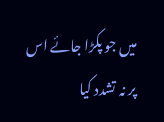میں جو پکڑا جائے اس پر نہ تشدد کیا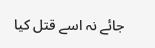جائے نہ اسے قتل کیا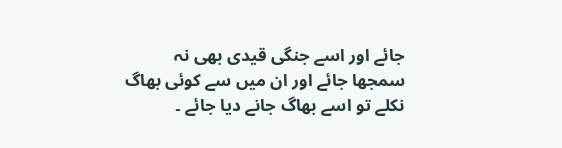جائے اور اسے جنگی قیدی بھی نہ سمجھا جائے اور ان میں سے کوئی بھاگ نکلے تو اسے بھاگ جانے دیا جائے ۔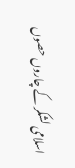اسلامی لشکر کے چاروں حصوں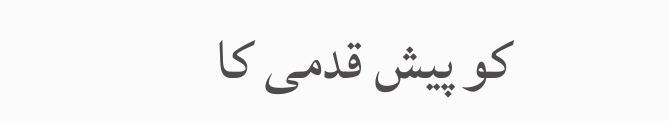کو پیش قدمی کا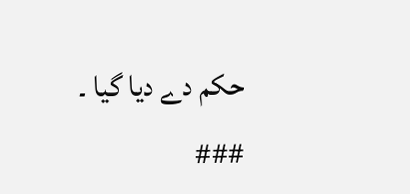حکم دے دیا گیا ۔
###